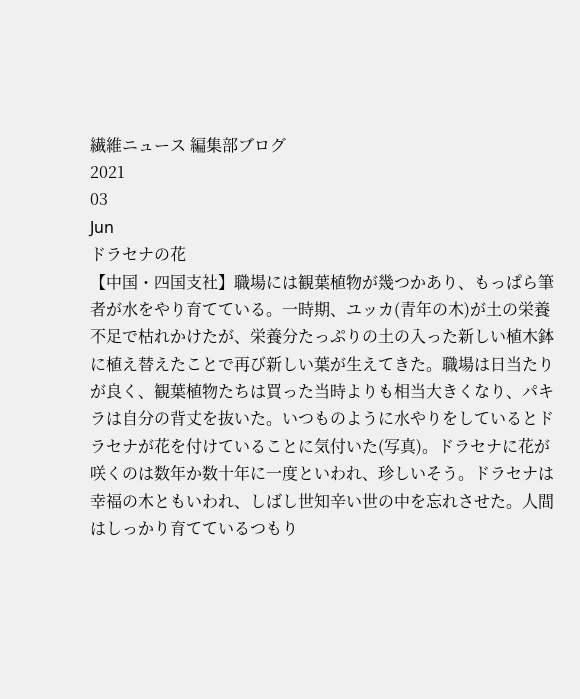繊維ニュース 編集部ブログ
2021
03
Jun
ドラセナの花
【中国・四国支社】職場には観葉植物が幾つかあり、もっぱら筆者が水をやり育てている。一時期、ユッカ(青年の木)が土の栄養不足で枯れかけたが、栄養分たっぷりの土の入った新しい植木鉢に植え替えたことで再び新しい葉が生えてきた。職場は日当たりが良く、観葉植物たちは買った当時よりも相当大きくなり、パキラは自分の背丈を抜いた。いつものように水やりをしているとドラセナが花を付けていることに気付いた(写真)。ドラセナに花が咲くのは数年か数十年に一度といわれ、珍しいそう。ドラセナは幸福の木ともいわれ、しばし世知辛い世の中を忘れさせた。人間はしっかり育てているつもり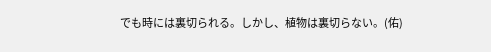でも時には裏切られる。しかし、植物は裏切らない。(佑)